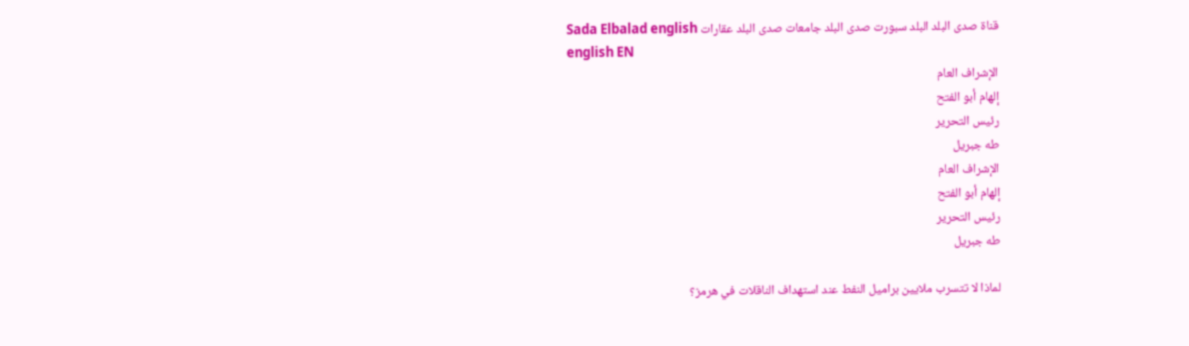قناة صدى البلد البلد سبورت صدى البلد جامعات صدى البلد عقارات Sada Elbalad english
english EN
الإشراف العام
إلهام أبو الفتح
رئيس التحرير
طه جبريل
الإشراف العام
إلهام أبو الفتح
رئيس التحرير
طه جبريل

لماذا لا تتسرب ملايين براميل النفط عند استهداف الناقلات في هرمز؟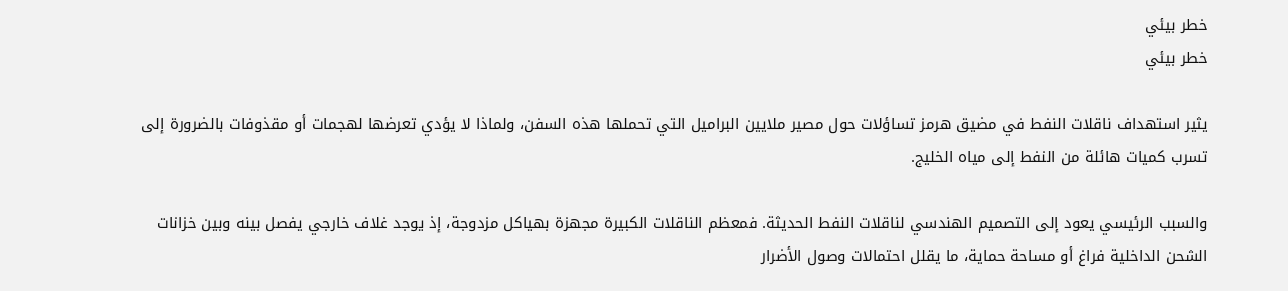خطر بيئي
خطر بيئي

يثير استهداف ناقلات النفط في مضيق هرمز تساؤلات حول مصير ملايين البراميل التي تحملها هذه السفن، ولماذا لا يؤدي تعرضها لهجمات أو مقذوفات بالضرورة إلى تسرب كميات هائلة من النفط إلى مياه الخليج.

والسبب الرئيسي يعود إلى التصميم الهندسي لناقلات النفط الحديثة. فمعظم الناقلات الكبيرة مجهزة بهياكل مزدوجة، إذ يوجد غلاف خارجي يفصل بينه وبين خزانات الشحن الداخلية فراغ أو مساحة حماية، ما يقلل احتمالات وصول الأضرار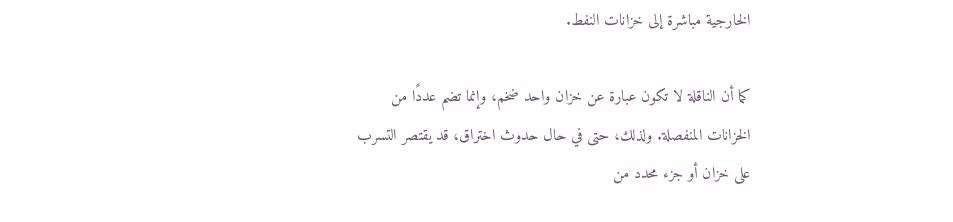الخارجية مباشرة إلى خزانات النفط.

كما أن الناقلة لا تكون عبارة عن خزان واحد ضخم، وإنما تضم عددًا من الخزانات المنفصلة. ولذلك، حتى في حال حدوث اختراق، قد يقتصر التسرب على خزان أو جزء محدد من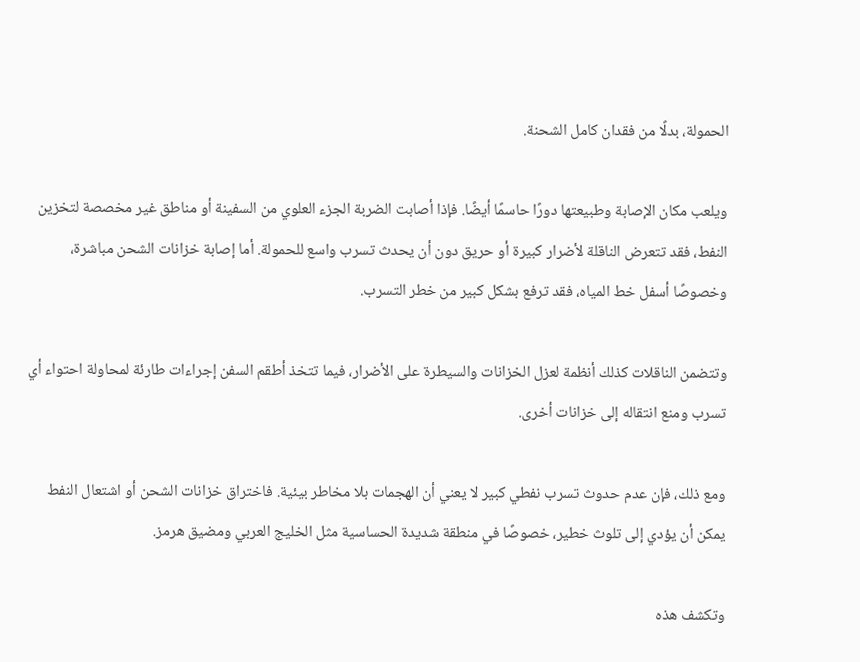الحمولة، بدلًا من فقدان كامل الشحنة.

ويلعب مكان الإصابة وطبيعتها دورًا حاسمًا أيضًا. فإذا أصابت الضربة الجزء العلوي من السفينة أو مناطق غير مخصصة لتخزين النفط، فقد تتعرض الناقلة لأضرار كبيرة أو حريق دون أن يحدث تسرب واسع للحمولة. أما إصابة خزانات الشحن مباشرة، وخصوصًا أسفل خط المياه، فقد ترفع بشكل كبير من خطر التسرب.

وتتضمن الناقلات كذلك أنظمة لعزل الخزانات والسيطرة على الأضرار، فيما تتخذ أطقم السفن إجراءات طارئة لمحاولة احتواء أي تسرب ومنع انتقاله إلى خزانات أخرى.

ومع ذلك، فإن عدم حدوث تسرب نفطي كبير لا يعني أن الهجمات بلا مخاطر بيئية. فاختراق خزانات الشحن أو اشتعال النفط يمكن أن يؤدي إلى تلوث خطير، خصوصًا في منطقة شديدة الحساسية مثل الخليج العربي ومضيق هرمز.

وتكشف هذه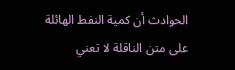الحوادث أن كمية النفط الهائلة على متن الناقلة لا تعني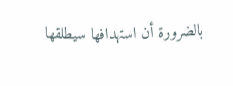بالضرورة أن استهدافها سيطلقها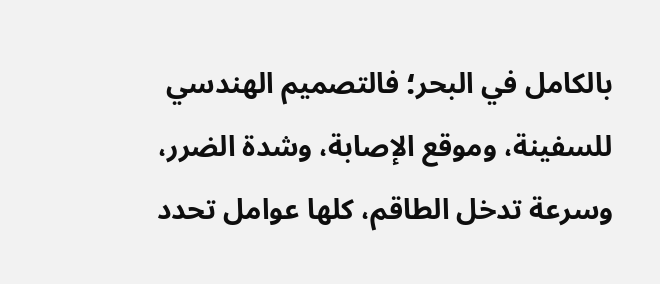بالكامل في البحر؛ فالتصميم الهندسي للسفينة، وموقع الإصابة، وشدة الضرر، وسرعة تدخل الطاقم، كلها عوامل تحدد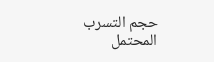حجم التسرب المحتمل